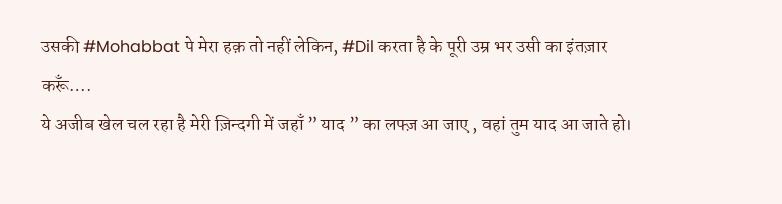उसकी #Mohabbat पे मेरा हक़ तो नहीं लेकिन, #Dil करता है के पूरी उम्र भर उसी का इंतज़ार करूँ….
ये अजीब खेल चल रहा है मेरी ज़िन्दगी में जहाँ ” याद ” का लफ्ज़ आ जाए , वहां तुम याद आ जाते हो।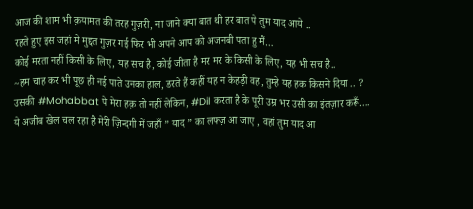आज की शाम भी क़यामत की तरह गुज़री, ना जाने क्या बात थी हर बात पे तुम याद आये ..
रहते हुए इस जहां मे मुद्दत गुज़र गई फिर भी अपने आप को अजनबी पता हु मैं…
कोई मरता नहीं किसी के लिए, यह सच है, कोई जीता है मर मर के किसी के लिए, यह भी सच है..
~हम चाह कर भी पूछ ही नई पाते उनका हाल, डरते हैं कहीं यह न केहड़ी वह, तुम्हे यह हक किसने दिया .. ?
उसकी #Mohabbat पे मेरा हक़ तो नहीं लेकिन, #Dil करता है के पूरी उम्र भर उसी का इंतज़ार करूँ….
ये अजीब खेल चल रहा है मेरी ज़िन्दगी में जहाँ ” याद ” का लफ्ज़ आ जाए , वहां तुम याद आ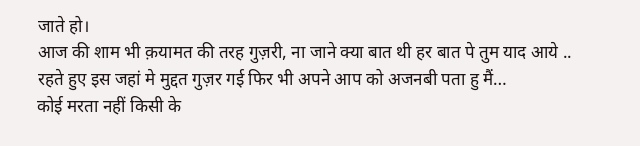जाते हो।
आज की शाम भी क़यामत की तरह गुज़री, ना जाने क्या बात थी हर बात पे तुम याद आये ..
रहते हुए इस जहां मे मुद्दत गुज़र गई फिर भी अपने आप को अजनबी पता हु मैं…
कोई मरता नहीं किसी के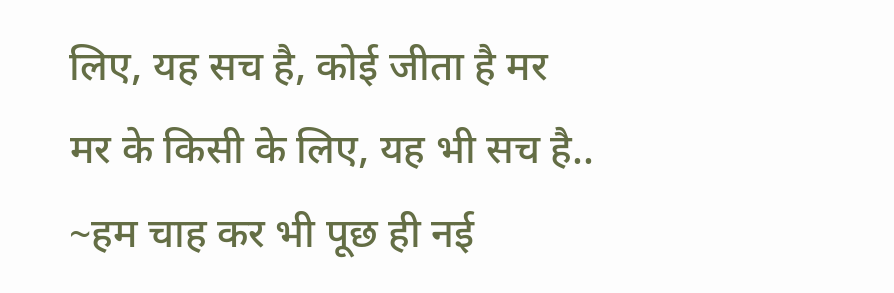लिए, यह सच है, कोई जीता है मर मर के किसी के लिए, यह भी सच है..
~हम चाह कर भी पूछ ही नई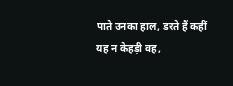पाते उनका हाल, डरते हैं कहीं यह न केहड़ी वह,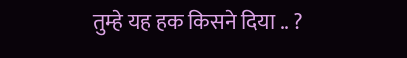तुम्हे यह हक किसने दिया .. ?